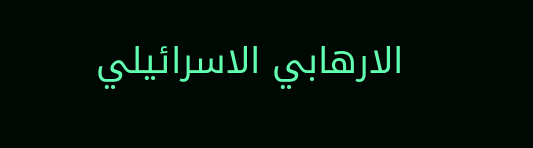الارهابي الاسرائيلي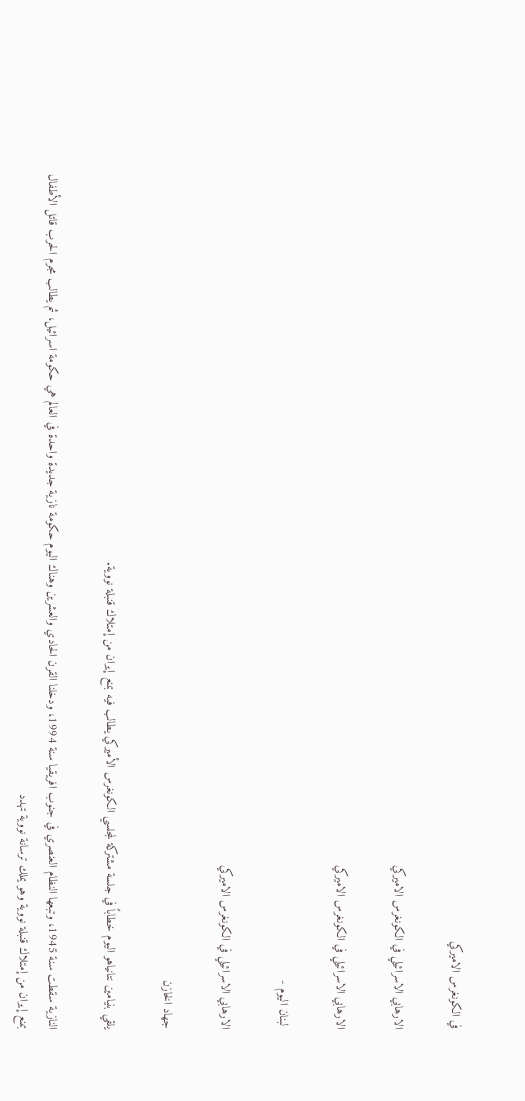في الكونغرس الاميركي

الارهابي الاسرائيلي في الكونغرس الاميركي

الارهابي الاسرائيلي في الكونغرس الاميركي

 لبنان اليوم -

الارهابي الاسرائيلي في الكونغرس الاميركي

جهاد الخازن

يلقي بنيامين نتانياهو اليوم خطاباً في جلسة مشتركة لمجلسي الكونغرس الأميركي يطالب فيه بمنع إيران من إمتلاك قنبلة نووية.

النازية سقطت سنة 1945، وتبعها النظام العنصري في جنوب افريقيا سنة 1994، ودخلنا القرن الحادي والعشرين وهناك اليوم حكومة نازية جديدة واحدة في العالم هي حكومة اسرائيل، ثم يطالب مجرم الحرب قاتل الأطفال بمنع إيران من إمتلاك قنبلة نووية وهو يملك ترسانة نووية تهدد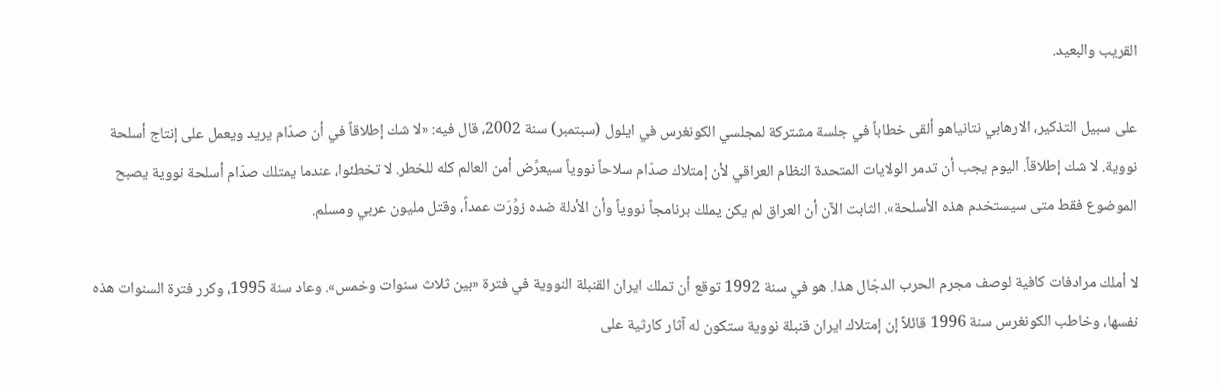القريب والبعيد.

على سبيل التذكير، الارهابي نتانياهو ألقى خطاباً في جلسة مشتركة لمجلسي الكونغرس في ايلول (سبتمبر) سنة 2002، قال فيه: «لا شك إطلاقاً في أن صدّام يريد ويعمل على إنتاج أسلحة نووية. لا شك إطلاقاً. اليوم يجب أن تدمر الولايات المتحدة النظام العراقي لأن إمتلاك صدّام سلاحاً نووياً سيعرِّض أمن العالم كله للخطر. لا تخطئوا، عندما يمتلك صدّام أسلحة نووية يصبح الموضوع فقط متى سيستخدم هذه الأسلحة». الثابت الآن أن العراق لم يكن يملك برنامجاً نووياً وأن الأدلة ضده زوِّرَت عمداً، وقتل مليون عربي ومسلم.

لا أملك مرادفات كافية لوصف مجرم الحرب الدجّال هذا. هو في سنة 1992 توقع أن تملك ايران القنبلة النووية في فترة «بين ثلاث سنوات وخمس». وعاد سنة 1995، وكرر فترة السنوات هذه نفسها، وخاطب الكونغرس سنة 1996 قائلاً إن إمتلاك ايران قنبلة نووية ستكون له آثار كارثية على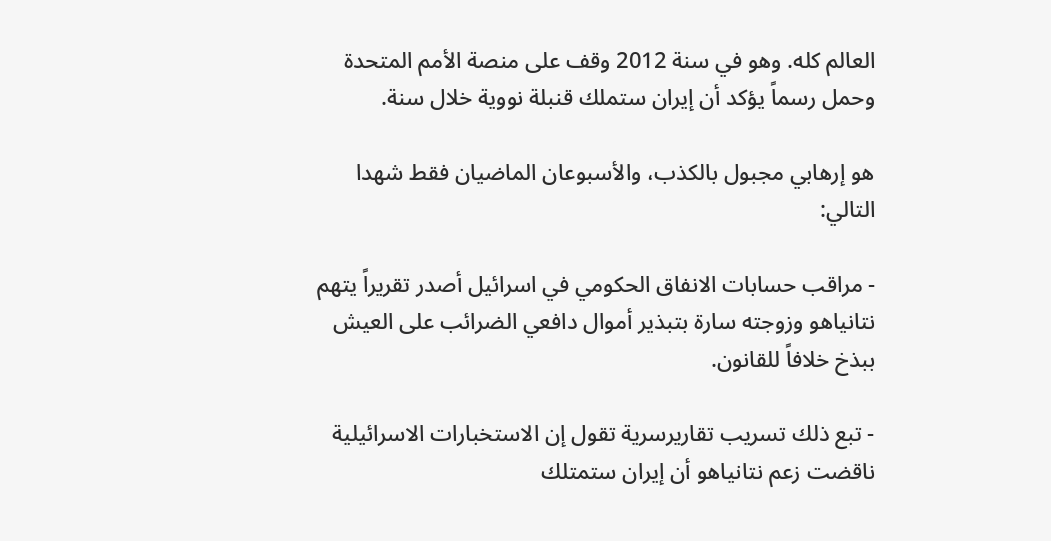العالم كله. وهو في سنة 2012 وقف على منصة الأمم المتحدة وحمل رسماً يؤكد أن إيران ستملك قنبلة نووية خلال سنة.

هو إرهابي مجبول بالكذب، والأسبوعان الماضيان فقط شهدا التالي:

- مراقب حسابات الانفاق الحكومي في اسرائيل أصدر تقريراً يتهم نتانياهو وزوجته سارة بتبذير أموال دافعي الضرائب على العيش ببذخ خلافاً للقانون.

- تبع ذلك تسريب تقاريرسرية تقول إن الاستخبارات الاسرائيلية ناقضت زعم نتانياهو أن إيران ستمتلك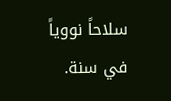سلاحاً نووياً في سنة.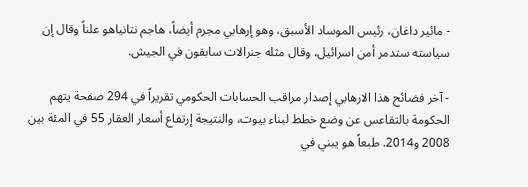- مائير داغان، رئيس الموساد الأسبق، وهو إرهابي مجرم أيضاً، هاجم نتانياهو علناً وقال إن سياسته ستدمر أمن اسرائيل، وقال مثله جنرالات سابقون في الجيش.

- آخر فضائح هذا الارهابي إصدار مراقب الحسابات الحكومي تقريراً في 294 صفحة يتهم الحكومة بالتقاعس عن وضع خطط لبناء بيوت، والنتيجة إرتفاع أسعار العقار 55 في المئة بين 2008 و2014. طبعاً هو يبني في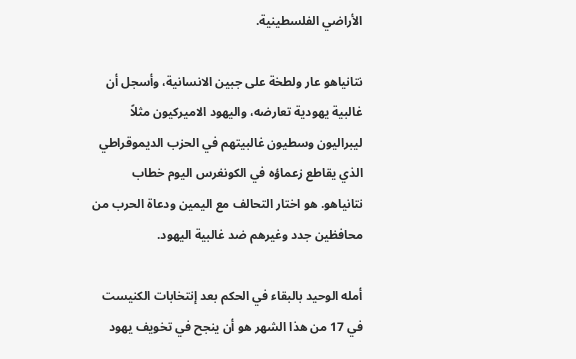الأراضي الفلسطينية.

نتانياهو عار ولطخة على جبين الانسانية، وأسجل أن غالبية يهودية تعارضه، واليهود الاميركيون مثلاً ليبراليون وسطيون غالبيتهم في الحزب الديموقراطي الذي يقاطع زعماؤه في الكونغرس اليوم خطاب نتانياهو. هو اختار التحالف مع اليمين ودعاة الحرب من محافظين جدد وغيرهم ضد غالبية اليهود.

أمله الوحيد بالبقاء في الحكم بعد إنتخابات الكنيست في 17 من هذا الشهر هو أن ينجح في تخويف يهود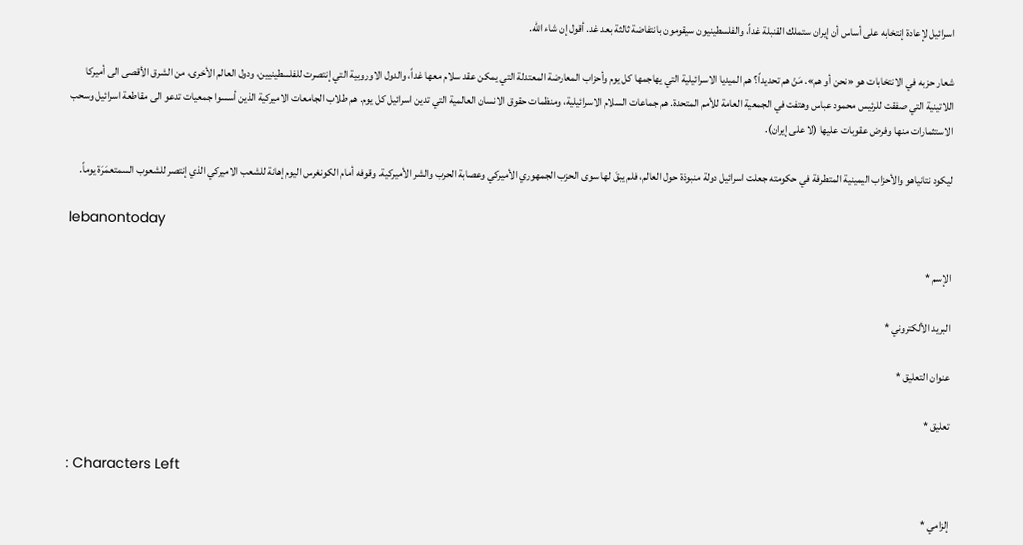اسرائيل لإعادة إنتخابه على أساس أن إيران ستملك القنبلة غداً، والفلسطينيون سيقومون بانتفاضة ثالثة بعد غد. أقول إن شاء الله.

شعار حزبه في الانتخابات هو «نحن أو هم». مَنْ هم تحديداً؟ هم الميديا الاسرائيلية التي يهاجمها كل يوم وأحزاب المعارضة المعتدلة التي يمكن عقد سلام معها غداً، والدول الاوروبية التي إنتصرت للفلسطينيين، ودول العالم الأخرى، من الشرق الأقصى الى أميركا اللاتينية التي صفقت للرئيس محمود عباس وهتفت في الجمعية العامة للأمم المتحدة. هم جماعات السلام الاسرائيلية، ومنظمات حقوق الانسان العالمية التي تدين اسرائيل كل يوم. هم طلاب الجامعات الاميركية الذين أسسوا جمعيات تدعو الى مقاطعة اسرائيل وسحب الاستثمارات منها وفرض عقوبات عليها (لا على إيران).

ليكود نتانياهو والأحزاب اليمينية المتطرفة في حكومته جعلت اسرائيل دولة منبوذة حول العالم، فلم يبقَ لها سوى الحزب الجمهوري الأميركي وعصابة الحرب والشر الأميركية. وقوفه أمام الكونغرس اليوم إهانة للشعب الاميركي الذي إنتصر للشعوب السمتعمَرَة يوماً.

lebanontoday

الإسم *

البريد الألكتروني *

عنوان التعليق *

تعليق *

: Characters Left

إلزامي *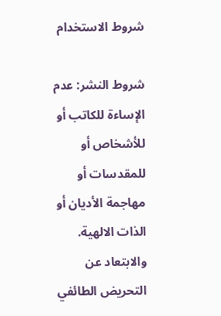شروط الاستخدام

شروط النشر: عدم الإساءة للكاتب أو للأشخاص أو للمقدسات أو مهاجمة الأديان أو الذات الالهية. والابتعاد عن التحريض الطائفي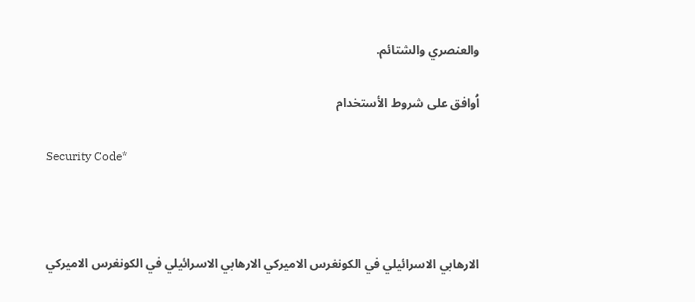والعنصري والشتائم.

اُوافق على شروط الأستخدام

Security Code*



الارهابي الاسرائيلي في الكونغرس الاميركي الارهابي الاسرائيلي في الكونغرس الاميركي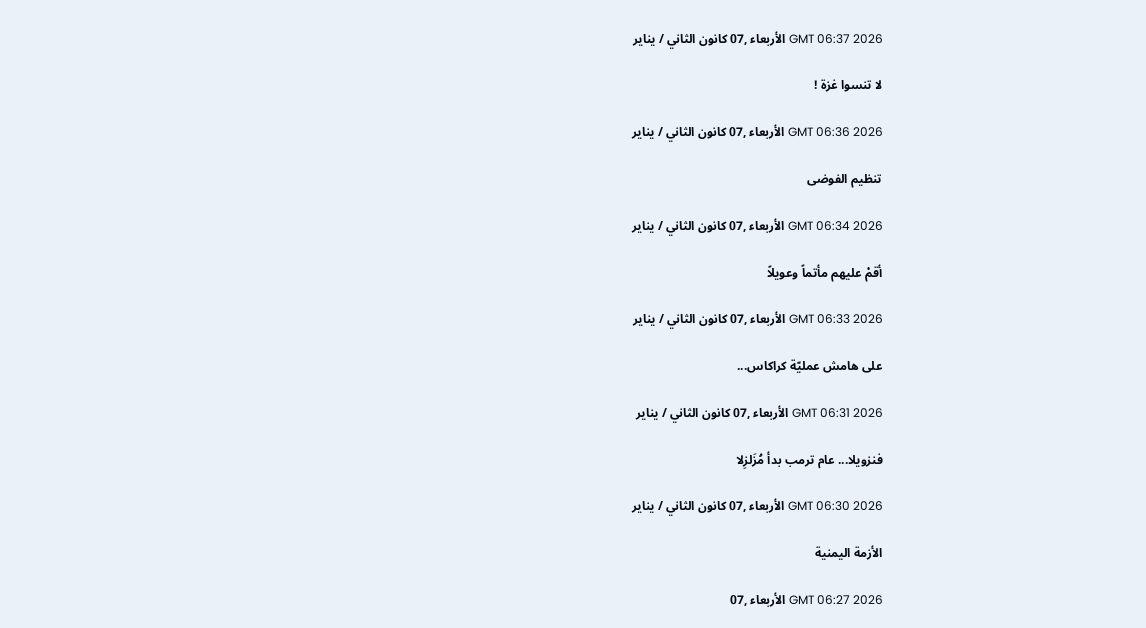GMT 06:37 2026 الأربعاء ,07 كانون الثاني / يناير

لا تنسوا غزة !

GMT 06:36 2026 الأربعاء ,07 كانون الثاني / يناير

تنظيم الفوضى

GMT 06:34 2026 الأربعاء ,07 كانون الثاني / يناير

أقمْ عليهم مأتماً وعويلاً

GMT 06:33 2026 الأربعاء ,07 كانون الثاني / يناير

على هامش عمليّة كراكاس...

GMT 06:31 2026 الأربعاء ,07 كانون الثاني / يناير

فنزويلا... عام ترمب بدأ مُزَلزِلا

GMT 06:30 2026 الأربعاء ,07 كانون الثاني / يناير

الأزمة اليمنية

GMT 06:27 2026 الأربعاء ,07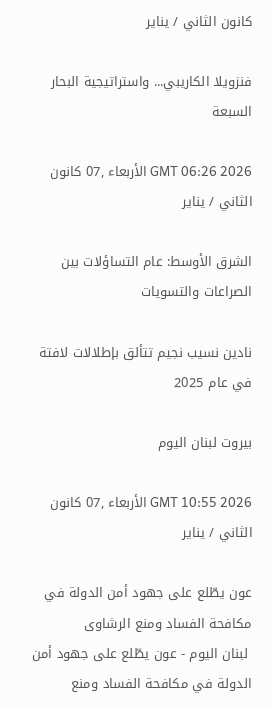كانون الثاني / يناير

فنزويلا الكاريبي... واستراتيجية البحار السبعة

GMT 06:26 2026 الأربعاء ,07 كانون الثاني / يناير

الشرق الأوسط: عام التساؤلات بين الصراعات والتسويات

نادين نسيب نجيم تتألق بإطلالات لافتة في عام 2025

بيروت لبنان اليوم

GMT 10:55 2026 الأربعاء ,07 كانون الثاني / يناير

عون يطّلع على جهود أمن الدولة في مكافحة الفساد ومنع الرشاوى
 لبنان اليوم - عون يطّلع على جهود أمن الدولة في مكافحة الفساد ومنع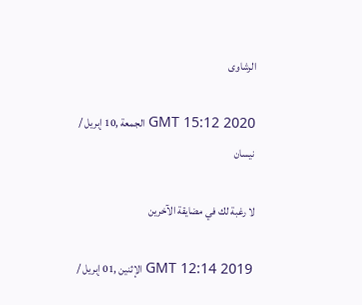الرشاوى

GMT 15:12 2020 الجمعة ,10 إبريل / نيسان

لا رغبة لك في مضايقة الآخرين

GMT 12:14 2019 الإثنين ,01 إبريل /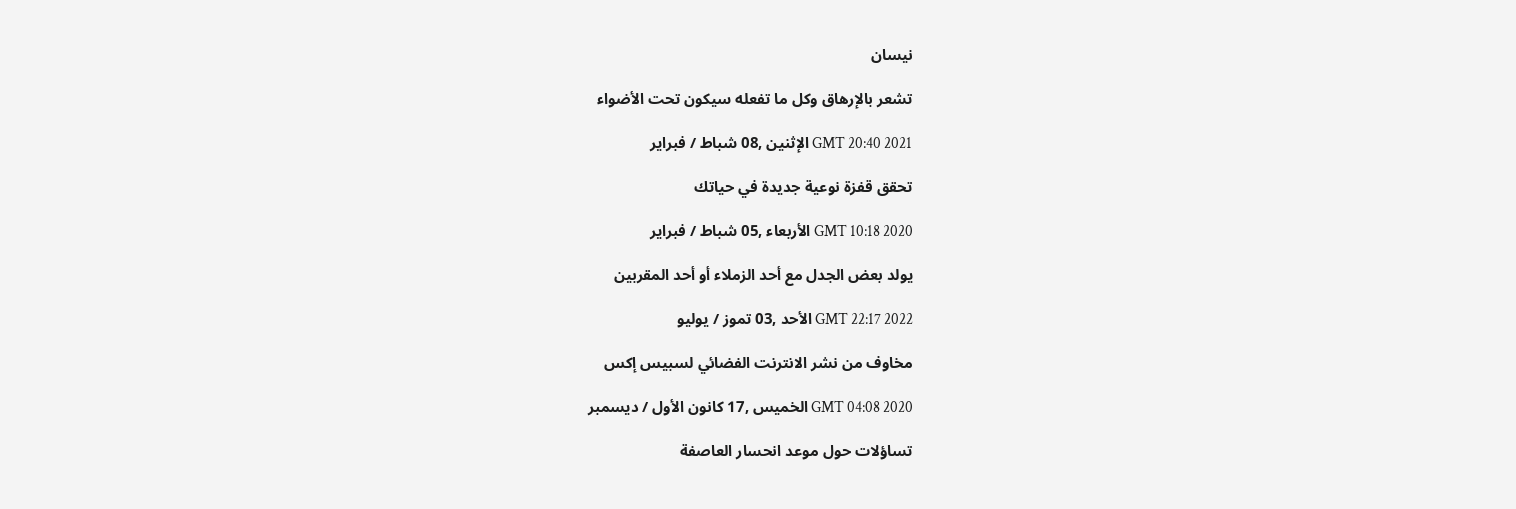نيسان

تشعر بالإرهاق وكل ما تفعله سيكون تحت الأضواء

GMT 20:40 2021 الإثنين ,08 شباط / فبراير

تحقق قفزة نوعية جديدة في حياتك

GMT 10:18 2020 الأربعاء ,05 شباط / فبراير

يولد بعض الجدل مع أحد الزملاء أو أحد المقربين

GMT 22:17 2022 الأحد ,03 تموز / يوليو

مخاوف من نشر الانترنت الفضائي لسبيس إكس

GMT 04:08 2020 الخميس ,17 كانون الأول / ديسمبر

تساؤلات حول موعد انحسار العاصفة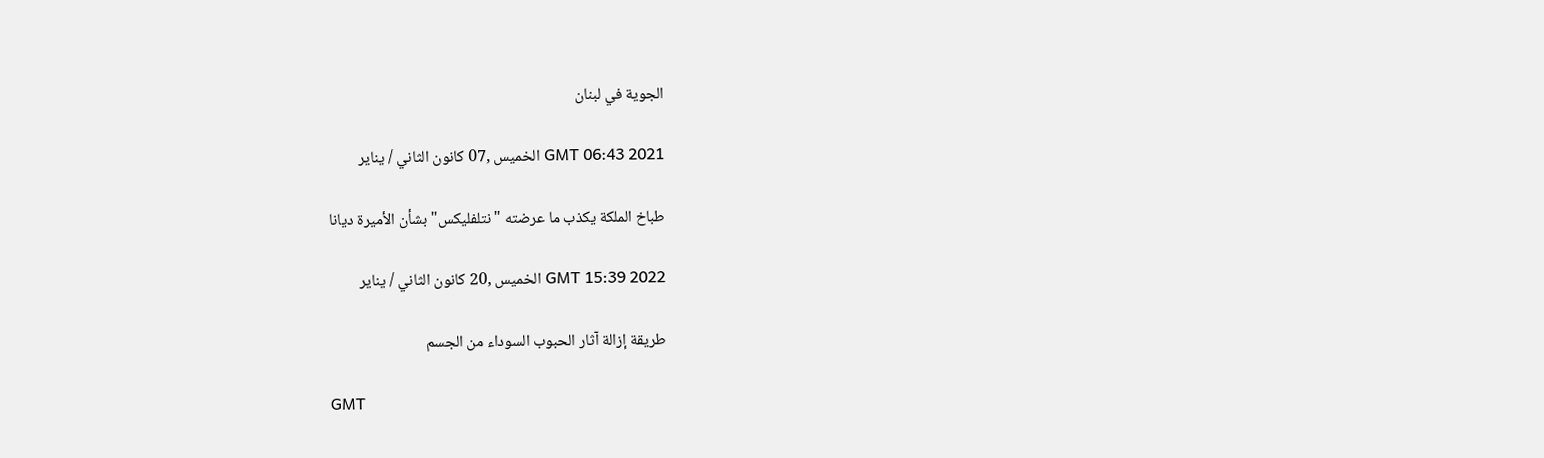الجوية في لبنان

GMT 06:43 2021 الخميس ,07 كانون الثاني / يناير

طباخ الملكة يكذب ما عرضته "نتلفليكس" بشأن الأميرة ديانا

GMT 15:39 2022 الخميس ,20 كانون الثاني / يناير

طريقة إزالة آثار الحبوب السوداء من الجسم

GMT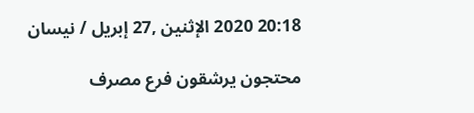20:18 2020 الإثنين ,27 إبريل / نيسان

محتجون يرشقون فرع مصرف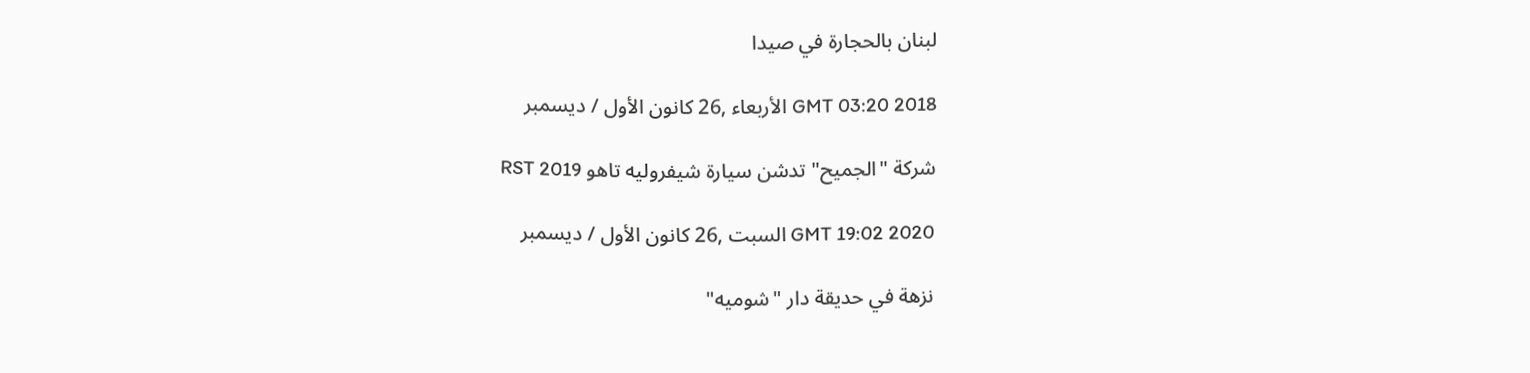لبنان بالحجارة في صيدا

GMT 03:20 2018 الأربعاء ,26 كانون الأول / ديسمبر

شركة "الجميح" تدشن سيارة شيفروليه تاهو RST 2019

GMT 19:02 2020 السبت ,26 كانون الأول / ديسمبر

نزهة في حديقة دار "شوميه"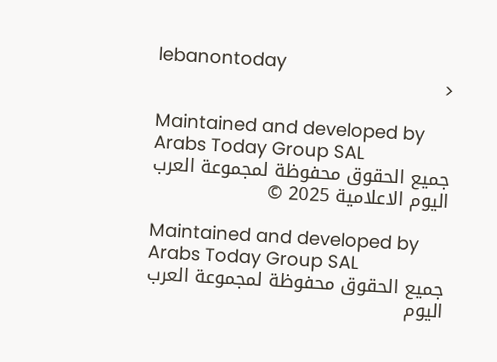lebanontoday
<

Maintained and developed by Arabs Today Group SAL
جميع الحقوق محفوظة لمجموعة العرب اليوم الاعلامية 2025 ©

Maintained and developed by Arabs Today Group SAL
جميع الحقوق محفوظة لمجموعة العرب اليوم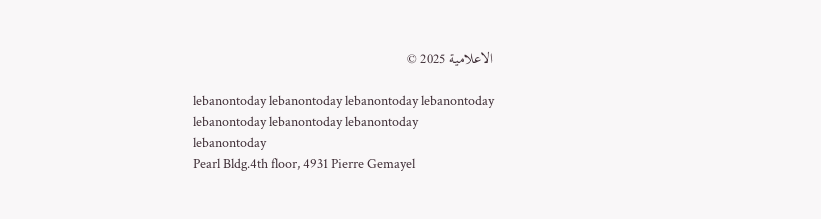الاعلامية 2025 ©

lebanontoday lebanontoday lebanontoday lebanontoday
lebanontoday lebanontoday lebanontoday
lebanontoday
Pearl Bldg.4th floor, 4931 Pierre Gemayel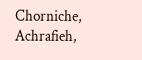Chorniche, Achrafieh,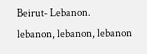Beirut- Lebanon.
lebanon, lebanon, lebanon